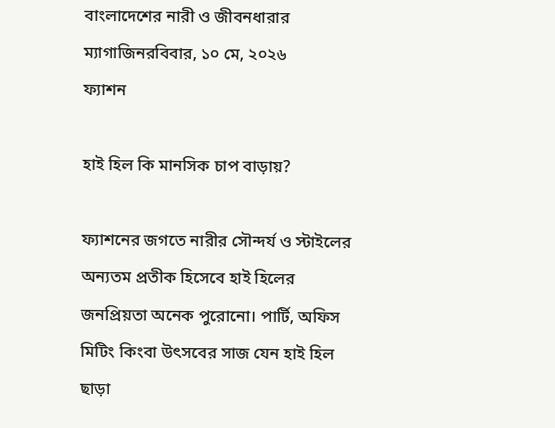বাংলাদেশের নারী ও জীবনধারার ম্যাগাজিনরবিবার, ১০ মে, ২০২৬
ফ্যাশন

হাই হিল কি মানসিক চাপ বাড়ায়?

ফ্যাশনের জগতে নারীর সৌন্দর্য ও স্টাইলের অন্যতম প্রতীক হিসেবে হাই হিলের জনপ্রিয়তা অনেক পুরোনো। পার্টি, অফিস মিটিং কিংবা উৎসবের সাজ যেন হাই হিল ছাড়া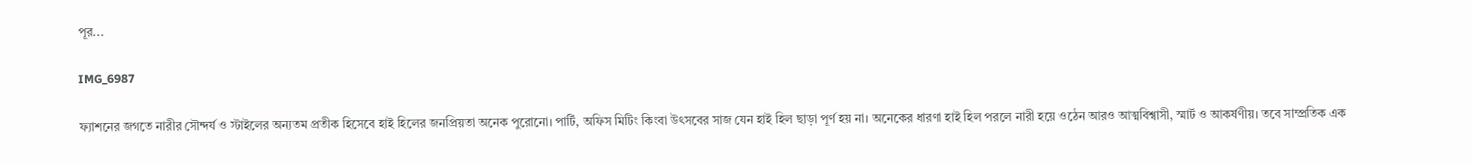পূর...

IMG_6987

ফ্যাশনের জগতে নারীর সৌন্দর্য ও স্টাইলের অন্যতম প্রতীক হিসেবে হাই হিলের জনপ্রিয়তা অনেক পুরোনো। পার্টি, অফিস মিটিং কিংবা উৎসবের সাজ যেন হাই হিল ছাড়া পূর্ণ হয় না। অনেকের ধারণা হাই হিল পরলে নারী হয়ে ওঠেন আরও আত্মবিশ্বাসী, স্মার্ট ও আকর্ষণীয়। তবে সাম্প্রতিক এক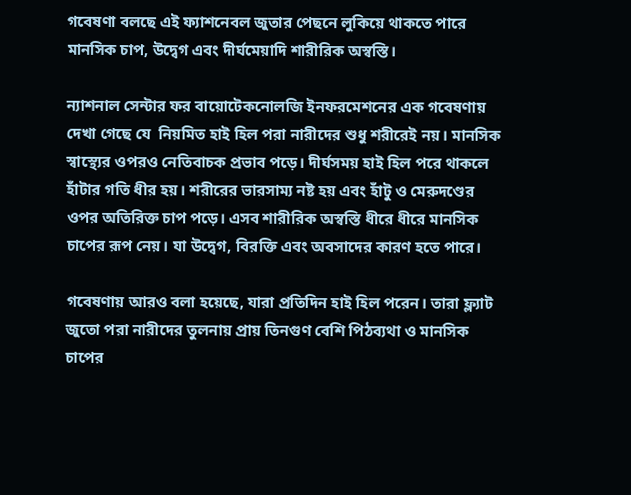গবেষণা বলছে এই ফ্যাশনেবল জুতার পেছনে লুকিয়ে থাকতে পারে মানসিক চাপ, উদ্বেগ এবং দীর্ঘমেয়াদি শারীরিক অস্বস্তি।

ন্যাশনাল সেন্টার ফর বায়োটেকনোলজি ইনফরমেশনের এক গবেষণায় দেখা গেছে যে  নিয়মিত হাই হিল পরা নারীদের শুধু শরীরেই নয়। মানসিক স্বাস্থ্যের ওপরও নেতিবাচক প্রভাব পড়ে। দীর্ঘসময় হাই হিল পরে থাকলে হাঁটার গতি ধীর হয়। শরীরের ভারসাম্য নষ্ট হয় এবং হাঁটু ও মেরুদণ্ডের ওপর অতিরিক্ত চাপ পড়ে। এসব শারীরিক অস্বস্তি ধীরে ধীরে মানসিক চাপের রূপ নেয়। যা উদ্বেগ, বিরক্তি এবং অবসাদের কারণ হতে পারে।

গবেষণায় আরও বলা হয়েছে, যারা প্রতিদিন হাই হিল পরেন। তারা ফ্ল্যাট জুতো পরা নারীদের তুলনায় প্রায় তিনগুণ বেশি পিঠব্যথা ও মানসিক চাপের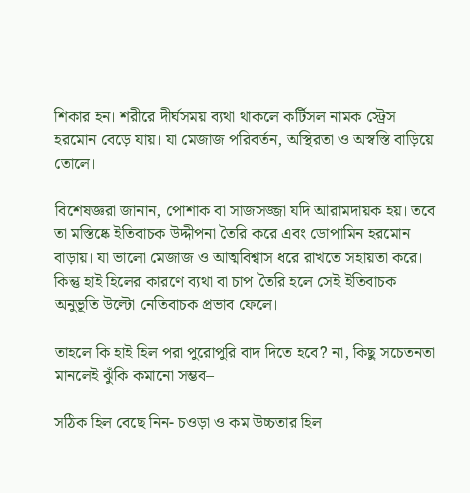শিকার হন। শরীরে দীর্ঘসময় ব্যথা থাকলে কর্টিসল নামক স্ট্রেস হরমোন বেড়ে যায়। যা মেজাজ পরিবর্তন, অস্থিরতা ও অস্বস্তি বাড়িয়ে তোলে।

বিশেষজ্ঞরা জানান, পোশাক বা সাজসজ্জা যদি আরামদায়ক হয়। তবে তা মস্তিষ্কে ইতিবাচক উদ্দীপনা তৈরি করে এবং ডোপামিন হরমোন বাড়ায়। যা ভালো মেজাজ ও আত্মবিশ্বাস ধরে রাখতে সহায়তা করে। কিন্তু হাই হিলের কারণে ব্যথা বা চাপ তৈরি হলে সেই ইতিবাচক অনুভূতি উল্টো নেতিবাচক প্রভাব ফেলে।

তাহলে কি হাই হিল পরা পুরোপুরি বাদ দিতে হবে? না, কিছু সচেতনতা মানলেই ঝুঁকি কমানো সম্ভব–

সঠিক হিল বেছে নিন- চওড়া ও কম উচ্চতার হিল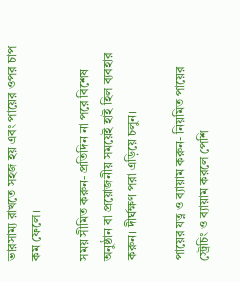ভারসাম্য রাখতে সহজ হয় এবং পায়ের ওপর চাপ কম ফেলে।

সময় সীমিত করুন- প্রতিদিন না পরে বিশেষ অনুষ্ঠান বা প্রয়োজনীয় সময়েই হাই হিল ব্যবহার করুন। দীর্ঘক্ষণ পরা এড়িয়ে চলুন।

পায়ের যত্ন ও ব্যায়াম করুন- নিয়মিত পায়ের স্ট্রেচিং ও ব্যায়াম করলে পেশি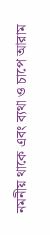নমনীয় থাকে এবং ব্যথা ও চাপে আরাম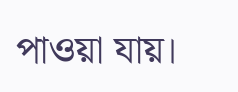পাওয়া যায়।